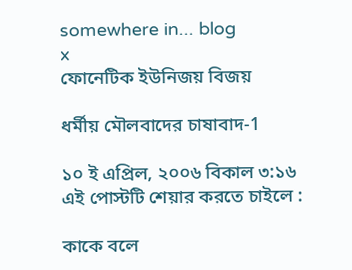somewhere in... blog
x
ফোনেটিক ইউনিজয় বিজয়

ধর্মীয় মৌলবাদের চাষাবাদ-1

১০ ই এপ্রিল, ২০০৬ বিকাল ৩:১৬
এই পোস্টটি শেয়ার করতে চাইলে :

কাকে বলে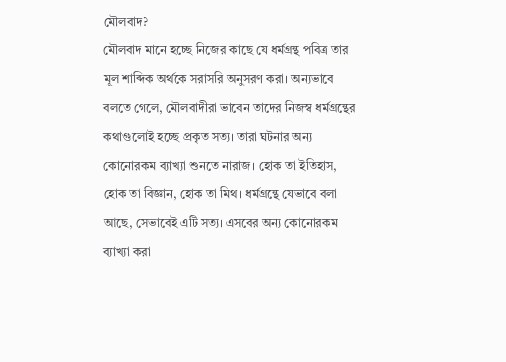মৌলবাদ?
মৌলবাদ মানে হচ্ছে নিজের কাছে যে ধর্মগ্রন্থ পবিত্র তার মূল শাব্দিক অর্থকে সরাসরি অনুসরণ করা। অন্যভাবে বলতে গেলে, মৌলবাদীরা ভাবেন তাদের নিজস্ব ধর্মগ্রন্থের কথাগুলোই হচ্ছে প্রকৃত সত্য। তারা ঘটনার অন্য কোনোরকম ব্যাখ্যা শুনতে নারাজ। হোক তা ইতিহাস, হোক তা বিজ্ঞান, হোক তা মিথ। ধর্মগ্রন্থে যেভাবে বলা আছে, সেভাবেই এটি সত্য। এসবের অন্য কোনোরকম ব্যাখ্যা করা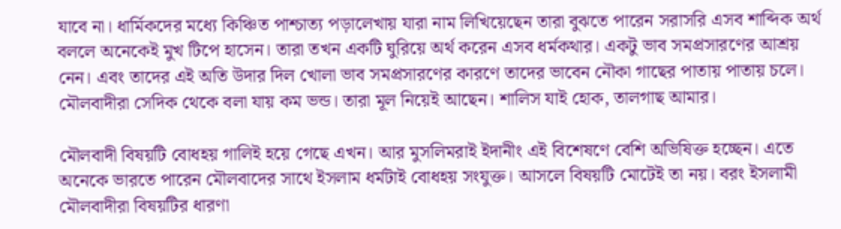যাবে না। ধার্মিকদের মধ্যে কিঞ্চিত পাশ্চাত্য পড়ালেখায় যারা নাম লিখিয়েছেন তারা বুঝতে পারেন সরাসরি এসব শাব্দিক অর্থ বললে অনেকেই মুখ টিপে হাসেন। তারা তখন একটি ঘুরিয়ে অর্থ করেন এসব ধর্মকথার। একটু ভাব সমপ্রসারণের আশ্রয় নেন। এবং তাদের এই অতি উদার দিল খোলা ভাব সমপ্রসারণের কারণে তাদের ভাবেন নৌকা গাছের পাতায় পাতায় চলে। মৌলবাদীরা সেদিক থেকে বলা যায় কম ভন্ড। তারা মূল নিয়েই আছেন। শালিস যাই হোক, তালগাছ আমার।

মৌলবাদী বিষয়টি বোধহয় গালিই হয়ে গেছে এখন। আর মুসলিমরাই ইদানীং এই বিশেষণে বেশি অভিষিক্ত হচ্ছেন। এতে অনেকে ভারতে পারেন মৌলবাদের সাথে ইসলাম ধর্মটাই বোধহয় সংযুক্ত। আসলে বিষয়টি মোটেই তা নয়। বরং ইসলামী মৌলবাদীরা বিষয়টির ধারণা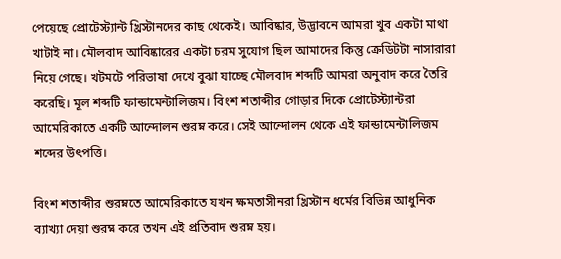পেয়েছে প্রোটেস্ট্যান্ট খ্রিস্টানদের কাছ থেকেই। আবিষ্কার, উদ্ভাবনে আমরা খুব একটা মাথা খাটাই না। মৌলবাদ আবিষ্কারের একটা চরম সুযোগ ছিল আমাদের কিন্তু ক্রেডিটটা নাসারারা নিয়ে গেছে। খটমটে পরিভাষা দেখে বুঝা যাচ্ছে মৌলবাদ শব্দটি আমরা অনুবাদ করে তৈরি করেছি। মূল শব্দটি ফান্ডামেন্টালিজম। বিংশ শতাব্দীর গোড়ার দিকে প্রোটেস্ট্যান্টরা আমেরিকাতে একটি আন্দোলন শুরম্ন করে। সেই আন্দোলন থেকে এই ফান্ডামেন্টালিজম শব্দের উৎপত্তি।

বিংশ শতাব্দীর শুরম্নতে আমেরিকাতে যখন ক্ষমতাসীনরা খ্রিস্টান ধর্মের বিভিন্ন আধুনিক ব্যাখ্যা দেয়া শুরম্ন করে তখন এই প্রতিবাদ শুরম্ন হয়।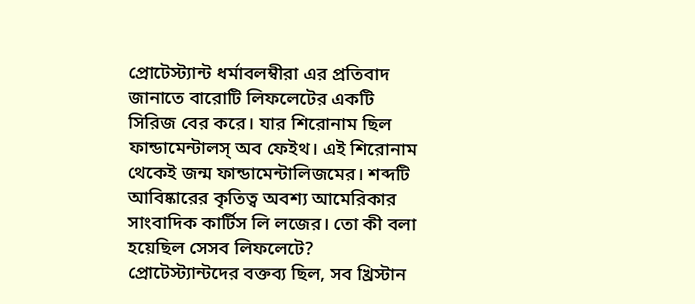প্রোটেস্ট্যান্ট ধর্মাবলম্বীরা এর প্রতিবাদ জানাতে বারোটি লিফলেটের একটি সিরিজ বের করে। যার শিরোনাম ছিল ফান্ডামেন্টালস্ অব ফেইথ। এই শিরোনাম থেকেই জন্ম ফান্ডামেন্টালিজমের। শব্দটি আবিষ্কারের কৃতিত্ব অবশ্য আমেরিকার সাংবাদিক কার্টিস লি লজের। তো কী বলা হয়েছিল সেসব লিফলেটে? প্রোটেস্ট্যান্টদের বক্তব্য ছিল, সব খ্রিস্টান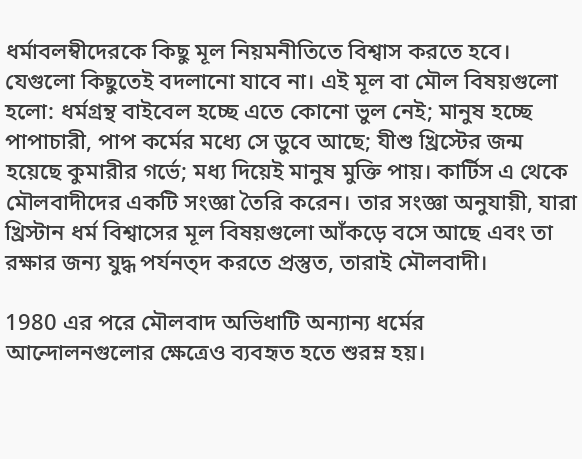ধর্মাবলম্বীদেরকে কিছু মূল নিয়মনীতিতে বিশ্বাস করতে হবে। যেগুলো কিছুতেই বদলানো যাবে না। এই মূল বা মৌল বিষয়গুলো হলো: ধর্মগ্রন্থ বাইবেল হচ্ছে এতে কোনো ভুল নেই; মানুষ হচ্ছে পাপাচারী, পাপ কর্মের মধ্যে সে ডুবে আছে; যীশু খ্রিস্টের জন্ম হয়েছে কুমারীর গর্ভে; মধ্য দিয়েই মানুষ মুক্তি পায়। কার্টিস এ থেকে মৌলবাদীদের একটি সংজ্ঞা তৈরি করেন। তার সংজ্ঞা অনুযায়ী, যারা খ্রিস্টান ধর্ম বিশ্বাসের মূল বিষয়গুলো আঁকড়ে বসে আছে এবং তা রক্ষার জন্য যুদ্ধ পর্যনত্দ করতে প্রস্তুত, তারাই মৌলবাদী।

1980 এর পরে মৌলবাদ অভিধাটি অন্যান্য ধর্মের আন্দোলনগুলোর ক্ষেত্রেও ব্যবহৃত হতে শুরম্ন হয়।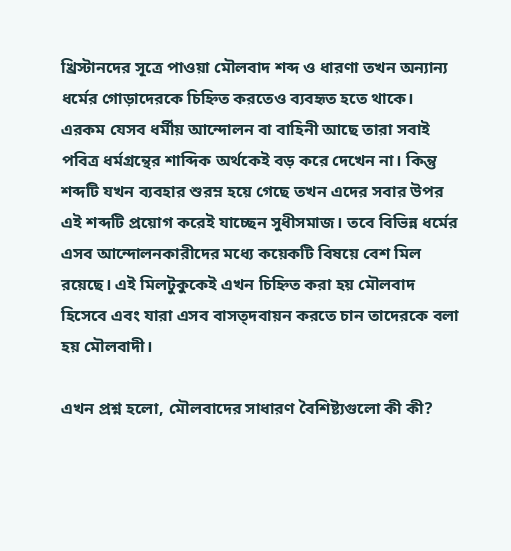খ্রিস্টানদের সূত্রে পাওয়া মৌলবাদ শব্দ ও ধারণা তখন অন্যান্য ধর্মের গোড়াদেরকে চিহ্নিত করতেও ব্যবহৃত হতে থাকে। এরকম যেসব ধর্মীয় আন্দোলন বা বাহিনী আছে তারা সবাই পবিত্র ধর্মগ্রন্থের শাব্দিক অর্থকেই বড় করে দেখেন না। কিন্তু শব্দটি যখন ব্যবহার শুরম্ন হয়ে গেছে তখন এদের সবার উপর এই শব্দটি প্রয়োগ করেই যাচ্ছেন সুধীসমাজ। তবে বিভিন্ন ধর্মের এসব আন্দোলনকারীদের মধ্যে কয়েকটি বিষয়ে বেশ মিল রয়েছে। এই মিলটুকুকেই এখন চিহ্নিত করা হয় মৌলবাদ হিসেবে এবং যারা এসব বাসত্দবায়ন করতে চান তাদেরকে বলা হয় মৌলবাদী।

এখন প্রশ্ন হলো, মৌলবাদের সাধারণ বৈশিষ্ট্যগুলো কী কী?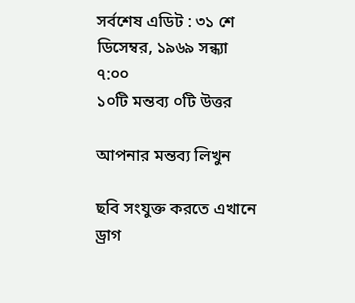সর্বশেষ এডিট : ৩১ শে ডিসেম্বর, ১৯৬৯ সন্ধ্যা ৭:০০
১০টি মন্তব্য ০টি উত্তর

আপনার মন্তব্য লিখুন

ছবি সংযুক্ত করতে এখানে ড্রাগ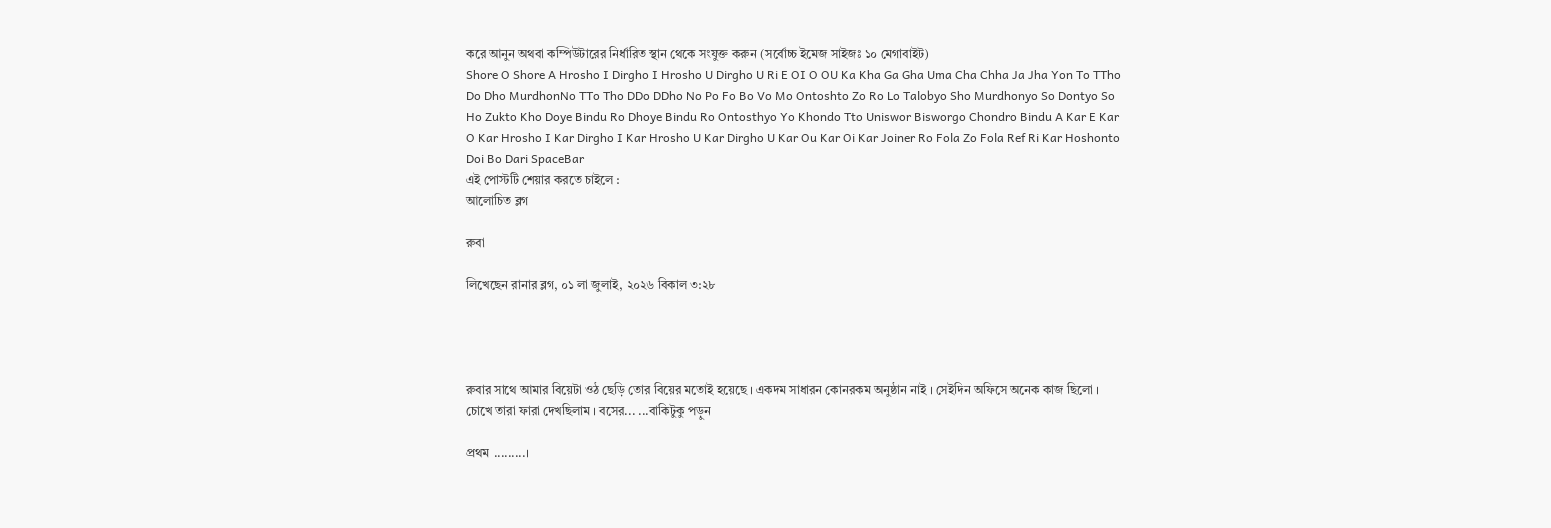করে আনুন অথবা কম্পিউটারের নির্ধারিত স্থান থেকে সংযুক্ত করুন (সর্বোচ্চ ইমেজ সাইজঃ ১০ মেগাবাইট)
Shore O Shore A Hrosho I Dirgho I Hrosho U Dirgho U Ri E OI O OU Ka Kha Ga Gha Uma Cha Chha Ja Jha Yon To TTho Do Dho MurdhonNo TTo Tho DDo DDho No Po Fo Bo Vo Mo Ontoshto Zo Ro Lo Talobyo Sho Murdhonyo So Dontyo So Ho Zukto Kho Doye Bindu Ro Dhoye Bindu Ro Ontosthyo Yo Khondo Tto Uniswor Bisworgo Chondro Bindu A Kar E Kar O Kar Hrosho I Kar Dirgho I Kar Hrosho U Kar Dirgho U Kar Ou Kar Oi Kar Joiner Ro Fola Zo Fola Ref Ri Kar Hoshonto Doi Bo Dari SpaceBar
এই পোস্টটি শেয়ার করতে চাইলে :
আলোচিত ব্লগ

রুবা

লিখেছেন রানার ব্লগ, ০১ লা জুলাই, ২০২৬ বিকাল ৩:২৮




রুবার সাথে আমার বিয়েটা ওঠ ছেড়ি তোর বিয়ের মতোই হয়েছে । একদম সাধারন কোনরকম অনুষ্ঠান নাই । সেইদিন অফিসে অনেক কাজ ছিলো । চোখে তারা ফারা দেখছিলাম । বসের... ...বাকিটুকু পড়ুন

প্রথম .........।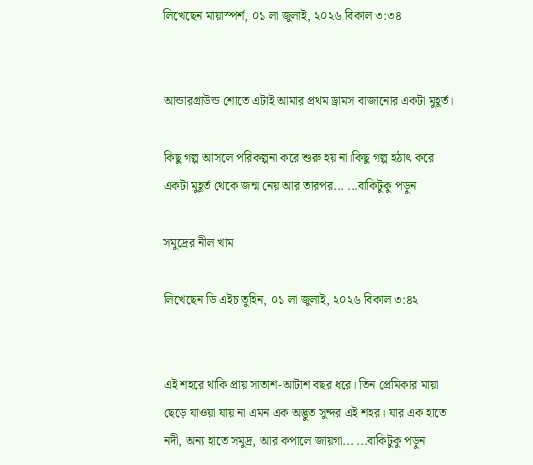লিখেছেন মায়াস্পর্শ, ০১ লা জুলাই, ২০২৬ বিকাল ৩:৩৪


আন্ডারগ্রাউন্ড শোতে এটাই আমার প্রথম ড্রামস বাজানোর একটা মুহূর্ত।

কিছু গল্প আসলে পরিকল্পনা করে শুরু হয় না।কিছু গল্প হঠাৎ করে একটা মুহূর্ত থেকে জন্ম নেয় আর তারপর... ...বাকিটুকু পড়ুন

সমুদ্রের নীল খাম

লিখেছেন ডি এইচ তুহিন, ০১ লা জুলাই, ২০২৬ বিকাল ৩:৪২


এই শহরে থাকি প্রায় সাতাশ-আটাশ বছর ধরে। তিন প্রেমিকার মায়া ছেড়ে যাওয়া যায় না এমন এক অদ্ভুত সুন্দর এই শহর। যার এক হাতে নদী, অন্য হাতে সমুদ্র, আর কপালে জায়গা... ...বাকিটুকু পড়ুন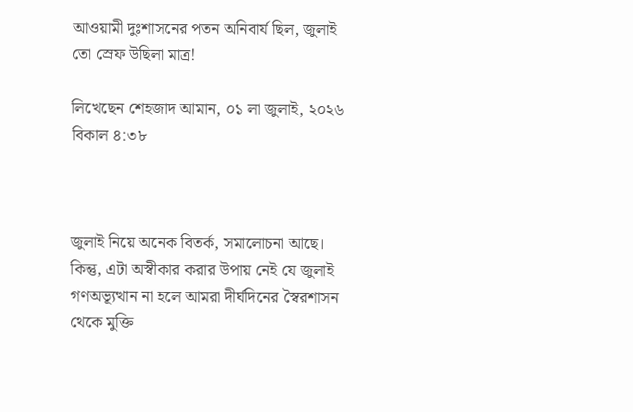আওয়ামী দুঃশাসনের পতন অনিবার্য ছিল, জুলাই তো স্রেফ উছিলা মাত্র!

লিখেছেন শেহজাদ আমান, ০১ লা জুলাই, ২০২৬ বিকাল ৪:৩৮



জুলাই নিয়ে অনেক বিতর্ক, সমালোচনা আছে। কিন্তু, এটা অস্বীকার করার উপায় নেই যে জুলাই গণঅভ্যূত্থান না হলে আমরা দীর্ঘদিনের স্বৈরশাসন থেকে মুক্তি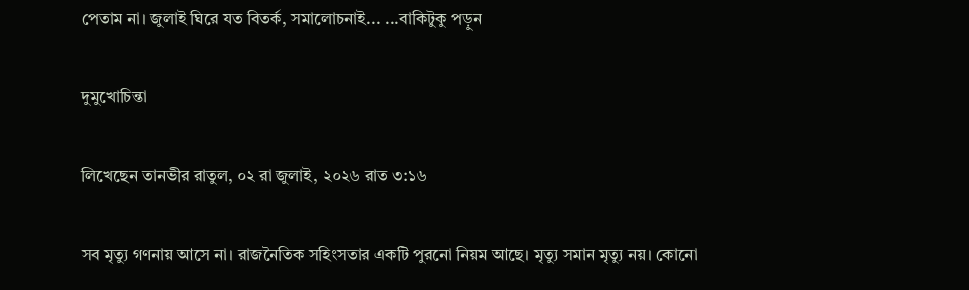পেতাম না। জুলাই ঘিরে যত বিতর্ক, সমালোচনাই... ...বাকিটুকু পড়ুন

দুমুখোচিন্তা

লিখেছেন তানভীর রাতুল, ০২ রা জুলাই, ২০২৬ রাত ৩:১৬

সব মৃত্যু গণনায় আসে না। রাজনৈতিক সহিংসতার একটি পুরনো নিয়ম আছে। মৃত্যু সমান মৃত্যু নয়। কোনো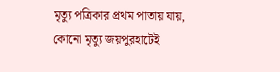মৃত্যু পত্রিকার প্রথম পাতায় যায়, কোনো মৃত্যু জয়পুরহাটেই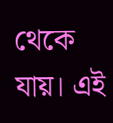থেকে যায়। এই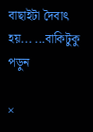বাছাইটা দৈবাৎ হয়... ...বাকিটুকু পড়ুন

×